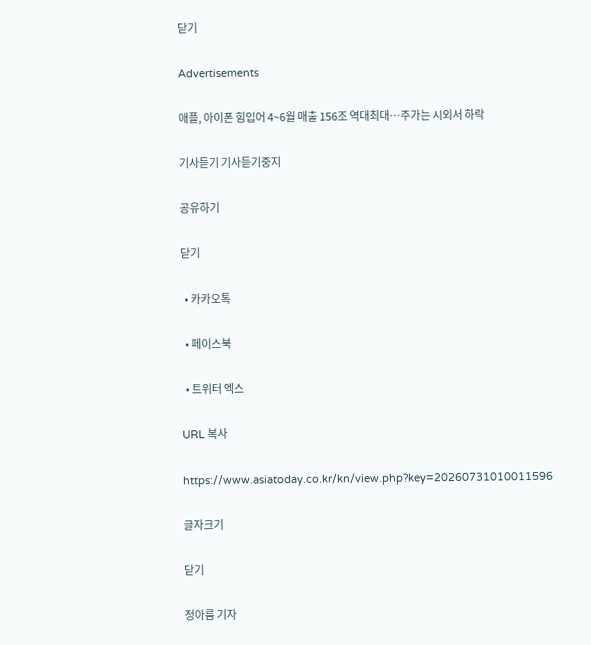닫기

Advertisements

애플, 아이폰 힘입어 4~6월 매출 156조 역대최대…주가는 시외서 하락

기사듣기 기사듣기중지

공유하기

닫기

  • 카카오톡

  • 페이스북

  • 트위터 엑스

URL 복사

https://www.asiatoday.co.kr/kn/view.php?key=20260731010011596

글자크기

닫기

정아름 기자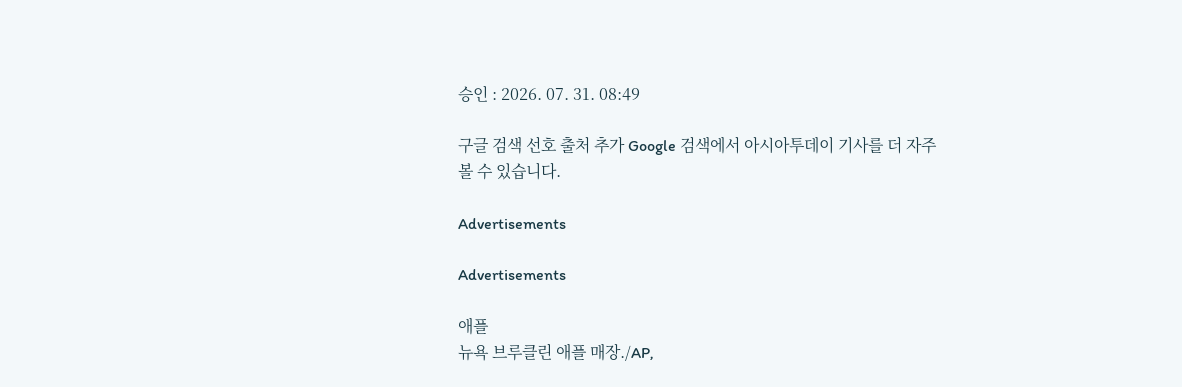승인 : 2026. 07. 31. 08:49

구글 검색 선호 출처 추가 Google 검색에서 아시아투데이 기사를 더 자주 볼 수 있습니다.

Advertisements

Advertisements

애플
뉴욕 브루클린 애플 매장./AP,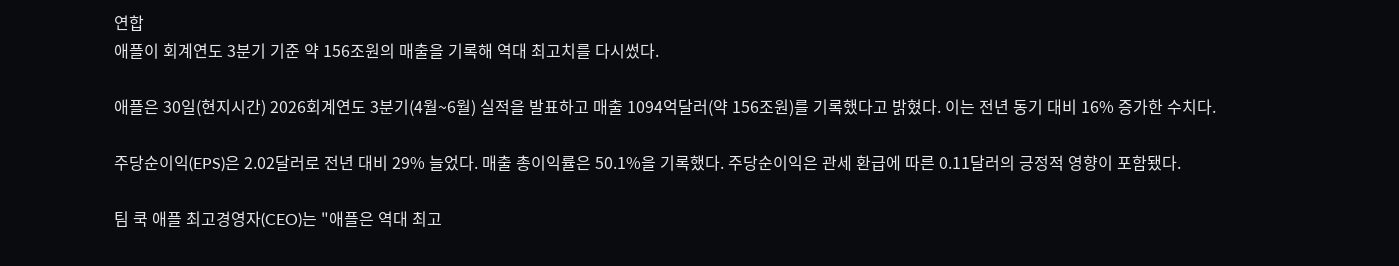연합
애플이 회계연도 3분기 기준 약 156조원의 매출을 기록해 역대 최고치를 다시썼다.

애플은 30일(현지시간) 2026회계연도 3분기(4월~6월) 실적을 발표하고 매출 1094억달러(약 156조원)를 기록했다고 밝혔다. 이는 전년 동기 대비 16% 증가한 수치다.

주당순이익(EPS)은 2.02달러로 전년 대비 29% 늘었다. 매출 총이익률은 50.1%을 기록했다. 주당순이익은 관세 환급에 따른 0.11달러의 긍정적 영향이 포함됐다.

팀 쿡 애플 최고경영자(CEO)는 "애플은 역대 최고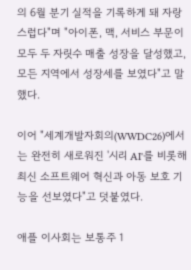의 6월 분기 실적을 기록하게 돼 자랑스럽다"며 "아이폰, 맥, 서비스 부문이 모두 두 자릿수 매출 성장을 달성했고, 모든 지역에서 성장세를 보였다"고 말했다.

이어 "세계개발자회의(WWDC26)에서는 완전히 새로워진 '시리 AI'를 비롯해 최신 소프트웨어 혁신과 아동 보호 기능을 선보였다"고 덧붙였다.

애플 이사회는 보통주 1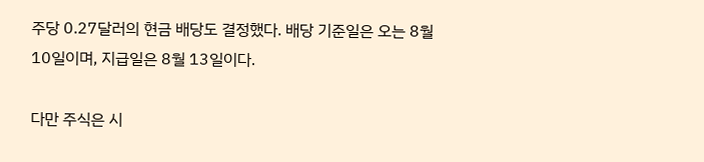주당 0.27달러의 현금 배당도 결정했다. 배당 기준일은 오는 8월 10일이며, 지급일은 8월 13일이다.

다만 주식은 시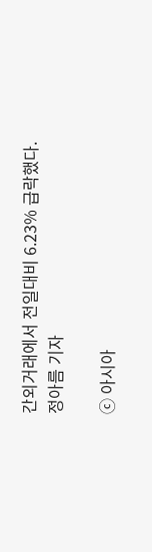간외거래에서 전일대비 6.23% 급락했다.
정아름 기자

ⓒ 아시아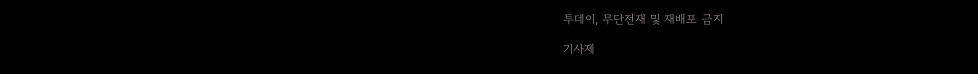투데이, 무단전재 및 재배포 금지

기사제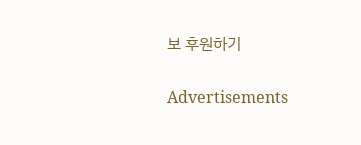보 후원하기

Advertisements